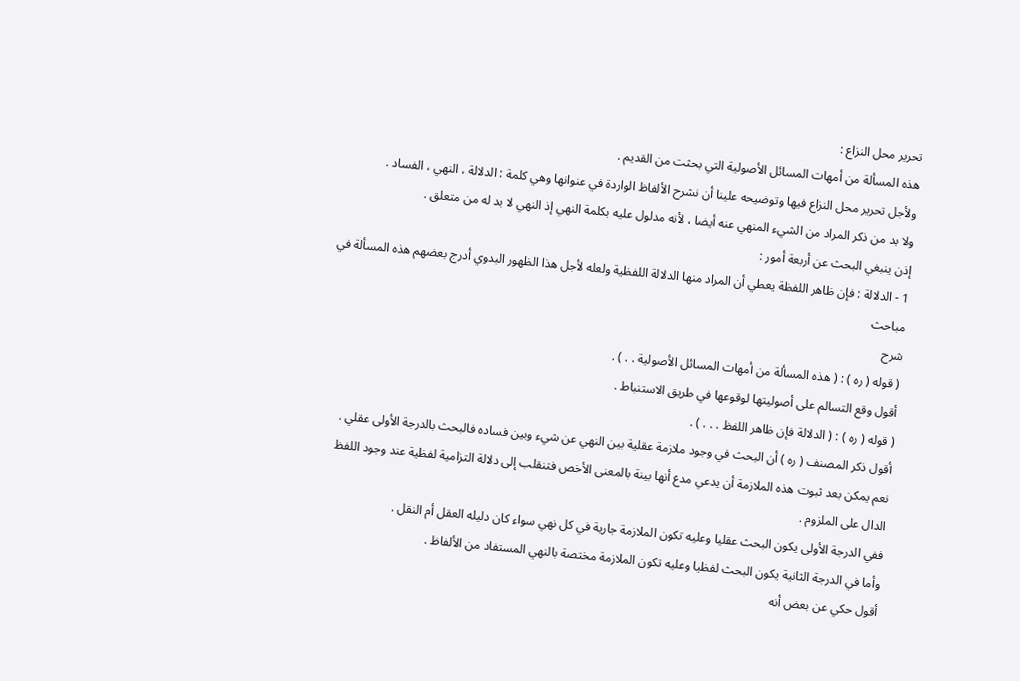تحرير محل النزاع :
هذه المسألة من أمهات المسائل الأصولية التي بحثت من القديم .
ولأجل تحرير محل النزاع فيها وتوضيحه علينا أن نشرح الألفاظ الواردة في عنوانها وهي كلمة : الدلالة ، النهي ، الفساد .
ولا بد من ذكر المراد من الشيء المنهي عنه أيضا ، لأنه مدلول عليه بكلمة النهي إذ النهي لا بد له من متعلق .
إذن ينبغي البحث عن أربعة أمور :
1 - الدلالة : فإن ظاهر اللفظة يعطي أن المراد منها الدلالة اللفظية ولعله لأجل هذا الظهور البدوي أدرج بعضهم هذه المسألة في مباحث
شرح
( قوله ( ره ) : ( هذه المسألة من أمهات المسائل الأصولية . . ) .
أقول وقع التسالم على أصوليتها لوقوعها في طريق الاستنباط .
( قوله ( ره ) : ( الدلالة فإن ظاهر اللفظ . . . ) .
أقول ذكر المصنف ( ره ) أن البحث في وجود ملازمة عقلية بين النهي عن شيء وبين فساده فالبحث بالدرجة الأولى عقلي .
نعم يمكن بعد ثبوت هذه الملازمة أن يدعي مدع أنها بينة بالمعنى الأخص فتنقلب إلى دلالة التزامية لفظية عند وجود اللفظ الدال على الملزوم .
ففي الدرجة الأولى يكون البحث عقليا وعليه تكون الملازمة جارية في كل نهي سواء كان دليله العقل أم النقل .
وأما في الدرجة الثانية يكون البحث لفظيا وعليه تكون الملازمة مختصة بالنهي المستفاد من الألفاظ .
أقول حكي عن بعض أنه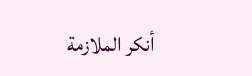أنكر الملازمة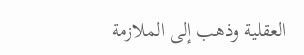العقلية وذهب إلى الملازمة